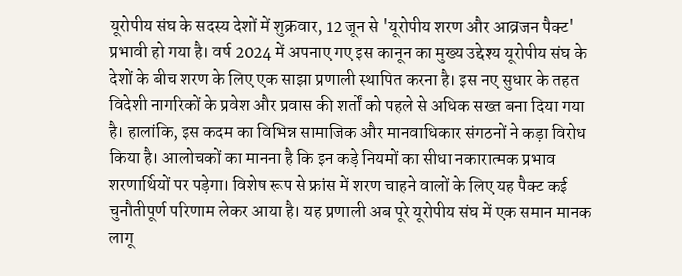यूरोपीय संघ के सदस्य देशों में शुक्रवार, 12 जून से 'यूरोपीय शरण और आव्रजन पैक्ट' प्रभावी हो गया है। वर्ष 2024 में अपनाए गए इस कानून का मुख्य उद्देश्य यूरोपीय संघ के देशों के बीच शरण के लिए एक साझा प्रणाली स्थापित करना है। इस नए सुधार के तहत विदेशी नागरिकों के प्रवेश और प्रवास की शर्तों को पहले से अधिक सख्त बना दिया गया है। हालांकि, इस कदम का विभिन्न सामाजिक और मानवाधिकार संगठनों ने कड़ा विरोध किया है। आलोचकों का मानना है कि इन कड़े नियमों का सीधा नकारात्मक प्रभाव शरणार्थियों पर पड़ेगा। विशेष रूप से फ्रांस में शरण चाहने वालों के लिए यह पैक्ट कई चुनौतीपूर्ण परिणाम लेकर आया है। यह प्रणाली अब पूरे यूरोपीय संघ में एक समान मानक लागू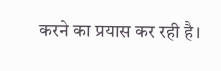करने का प्रयास कर रही है।